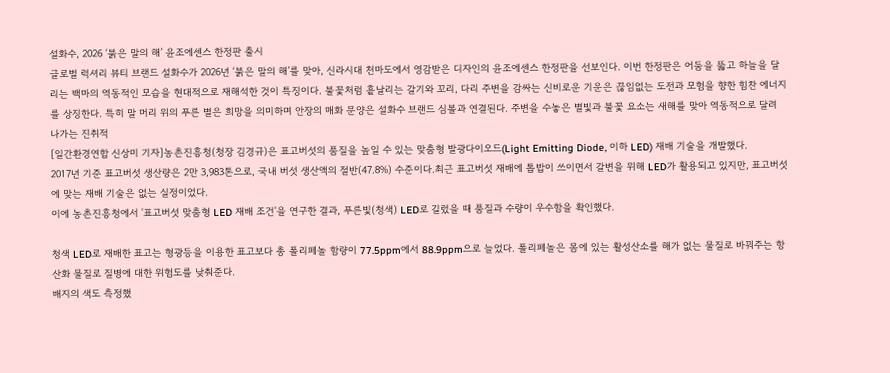설화수, 2026 ‘붉은 말의 해’ 윤조에센스 한정판 출시
글로벌 럭셔리 뷰티 브랜드 설화수가 2026년 ‘붉은 말의 해’를 맞아, 신라시대 천마도에서 영감받은 디자인의 윤조에센스 한정판을 선보인다. 이번 한정판은 어둠을 뚫고 하늘을 달리는 백마의 역동적인 모습을 현대적으로 재해석한 것이 특징이다. 불꽃처럼 흩날리는 갈기와 꼬리, 다리 주변을 감싸는 신비로운 기운은 끊임없는 도전과 모험을 향한 힘찬 에너지를 상징한다. 특히 말 머리 위의 푸른 별은 희망을 의미하며 안장의 매화 문양은 설화수 브랜드 심볼과 연결된다. 주변을 수놓은 별빛과 불꽃 요소는 새해를 맞아 역동적으로 달려 나가는 진취적
[일간환경연합 신상미 기자]농촌진흥청(청장 김경규)은 표고버섯의 품질을 높일 수 있는 맞춤형 발광다이오드(Light Emitting Diode, 이하 LED) 재배 기술을 개발했다.
2017년 기준 표고버섯 생산량은 2만 3,983톤으로, 국내 버섯 생산액의 절반(47.8%) 수준이다.최근 표고버섯 재배에 톱밥이 쓰이면서 갈변을 위해 LED가 활용되고 있지만, 표고버섯에 맞는 재배 기술은 없는 실정이었다.
이에 농촌진흥청에서 '표고버섯 맞춤형 LED 재배 조건'을 연구한 결과, 푸른빛(청색) LED로 길렀을 때 품질과 수량이 우수함을 확인했다.

청색 LED로 재배한 표고는 형광등을 이용한 표고보다 총 폴리페놀 함량이 77.5ppm에서 88.9ppm으로 늘었다. 폴리페놀은 몸에 있는 활성산소를 해가 없는 물질로 바꿔주는 항산화 물질로 질병에 대한 위험도를 낮춰준다.
배지의 색도 측정했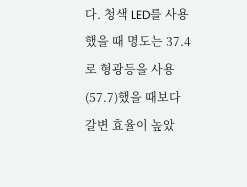다. 청색 LED를 사용했을 때 명도는 37.4로 형광등을 사용(57.7)했을 때보다 갈변 효율이 높았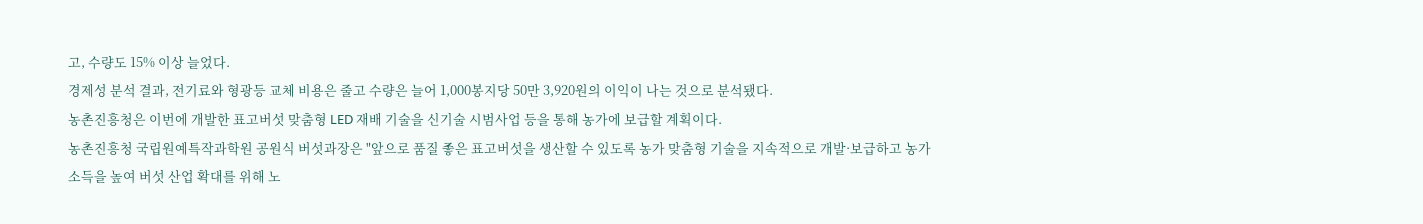고, 수량도 15% 이상 늘었다.
경제성 분석 결과, 전기료와 형광등 교체 비용은 줄고 수량은 늘어 1,000봉지당 50만 3,920원의 이익이 나는 것으로 분석됐다.
농촌진흥청은 이번에 개발한 표고버섯 맞춤형 LED 재배 기술을 신기술 시범사업 등을 통해 농가에 보급할 계획이다.
농촌진흥청 국립원예특작과학원 공원식 버섯과장은 "앞으로 품질 좋은 표고버섯을 생산할 수 있도록 농가 맞춤형 기술을 지속적으로 개발·보급하고 농가 소득을 높여 버섯 산업 확대를 위해 노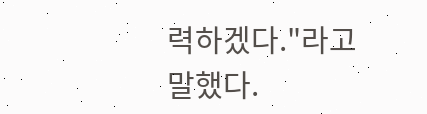력하겠다."라고 말했다.